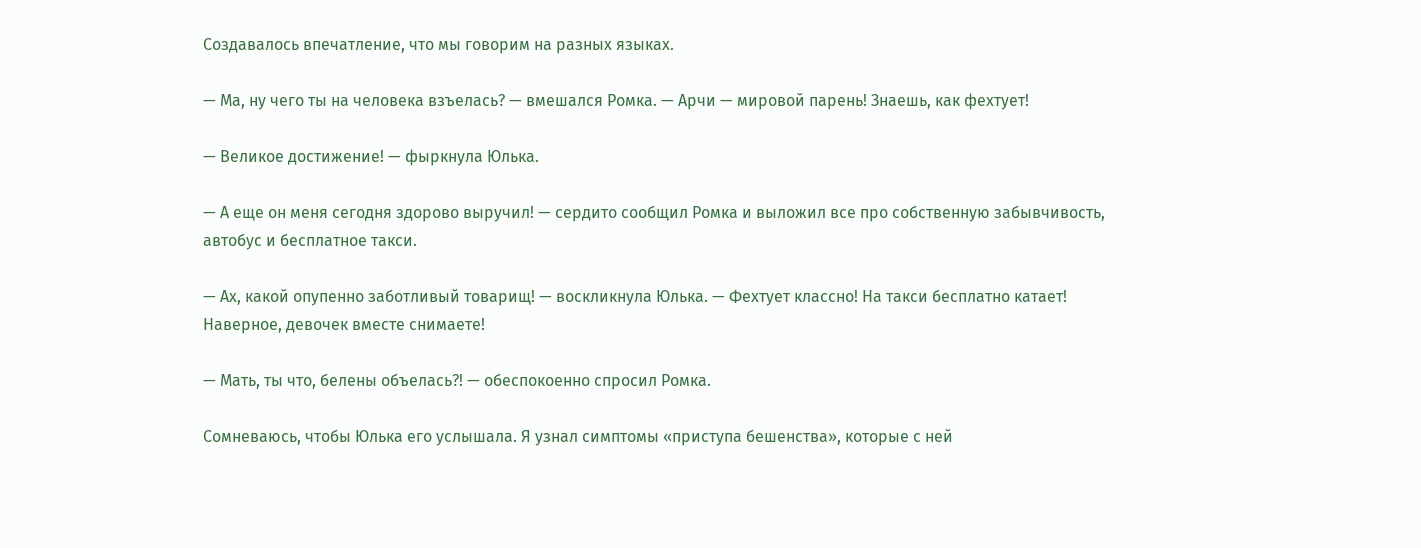Создавалось впечатление, что мы говорим на разных языках.

— Ма, ну чего ты на человека взъелась? — вмешался Ромка. — Арчи — мировой парень! Знаешь, как фехтует!

— Великое достижение! — фыркнула Юлька.

— А еще он меня сегодня здорово выручил! — сердито сообщил Ромка и выложил все про собственную забывчивость, автобус и бесплатное такси.

— Ах, какой опупенно заботливый товарищ! — воскликнула Юлька. — Фехтует классно! На такси бесплатно катает! Наверное, девочек вместе снимаете!

— Мать, ты что, белены объелась?! — обеспокоенно спросил Ромка.

Сомневаюсь, чтобы Юлька его услышала. Я узнал симптомы «приступа бешенства», которые с ней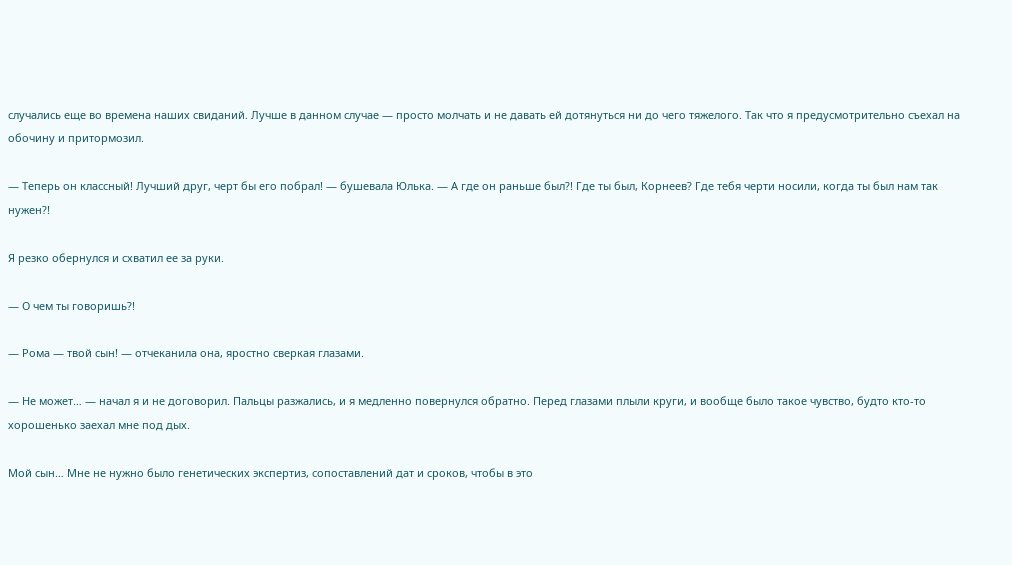случались еще во времена наших свиданий. Лучше в данном случае — просто молчать и не давать ей дотянуться ни до чего тяжелого. Так что я предусмотрительно съехал на обочину и притормозил.

— Теперь он классный! Лучший друг, черт бы его побрал! — бушевала Юлька. — А где он раньше был?! Где ты был, Корнеев? Где тебя черти носили, когда ты был нам так нужен?!

Я резко обернулся и схватил ее за руки.

— О чем ты говоришь?!

— Рома — твой сын! — отчеканила она, яростно сверкая глазами.

— Не может… — начал я и не договорил. Пальцы разжались, и я медленно повернулся обратно. Перед глазами плыли круги, и вообще было такое чувство, будто кто-то хорошенько заехал мне под дых.

Мой сын… Мне не нужно было генетических экспертиз, сопоставлений дат и сроков, чтобы в это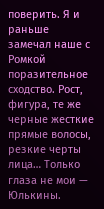поверить. Я и раньше замечал наше с Ромкой поразительное сходство. Рост, фигура, те же черные жесткие прямые волосы, резкие черты лица… Только глаза не мои — Юлькины.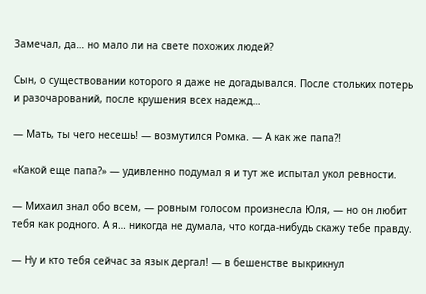Замечал, да… но мало ли на свете похожих людей?

Сын, о существовании которого я даже не догадывался. После стольких потерь и разочарований, после крушения всех надежд…

— Мать, ты чего несешь! — возмутился Ромка. — А как же папа?!

«Какой еще папа?» — удивленно подумал я и тут же испытал укол ревности.

— Михаил знал обо всем, — ровным голосом произнесла Юля, — но он любит тебя как родного. А я… никогда не думала, что когда-нибудь скажу тебе правду.

— Ну и кто тебя сейчас за язык дергал! — в бешенстве выкрикнул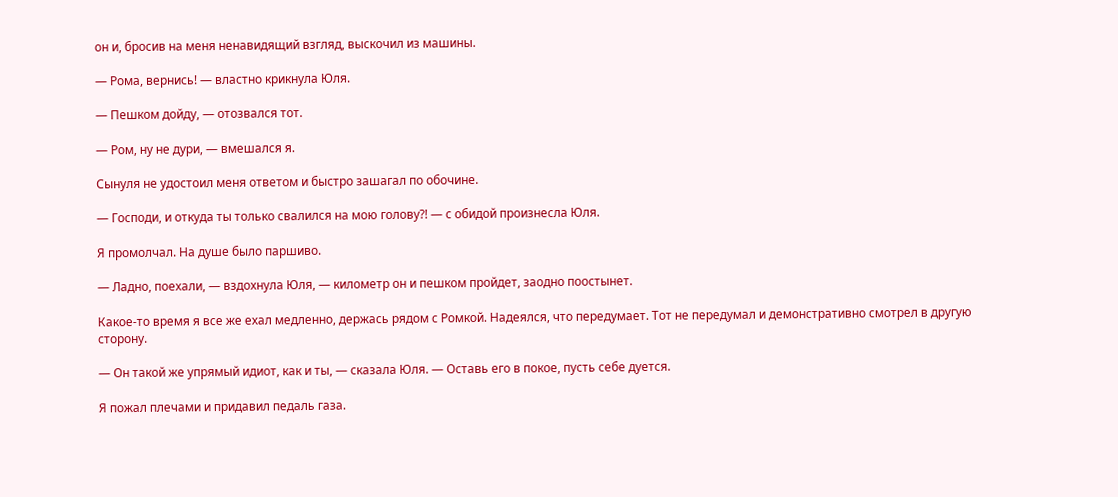он и, бросив на меня ненавидящий взгляд, выскочил из машины.

— Рома, вернись! — властно крикнула Юля.

— Пешком дойду, — отозвался тот.

— Ром, ну не дури, — вмешался я.

Сынуля не удостоил меня ответом и быстро зашагал по обочине.

— Господи, и откуда ты только свалился на мою голову?! — с обидой произнесла Юля.

Я промолчал. На душе было паршиво.

— Ладно, поехали, — вздохнула Юля, — километр он и пешком пройдет, заодно поостынет.

Какое-то время я все же ехал медленно, держась рядом с Ромкой. Надеялся, что передумает. Тот не передумал и демонстративно смотрел в другую сторону.

— Он такой же упрямый идиот, как и ты, — сказала Юля. — Оставь его в покое, пусть себе дуется.

Я пожал плечами и придавил педаль газа.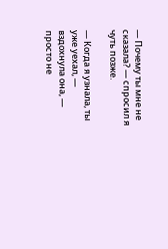— Почему ты мне не сказала? — спросил я чуть позже.

— Когда я узнала, ты уже уехал, — вздохнула она, — просто не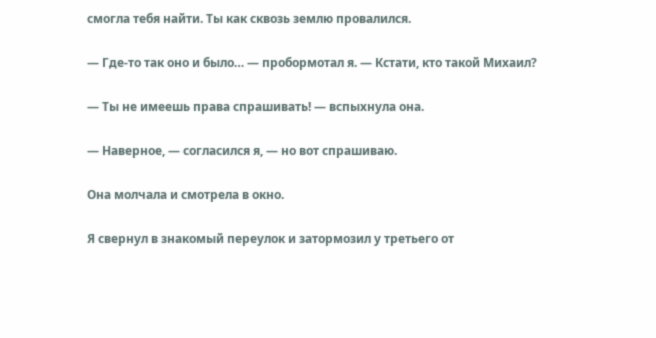смогла тебя найти. Ты как сквозь землю провалился.

— Где-то так оно и было… — пробормотал я. — Кстати, кто такой Михаил?

— Ты не имеешь права спрашивать! — вспыхнула она.

— Наверное, — согласился я, — но вот спрашиваю.

Она молчала и смотрела в окно.

Я свернул в знакомый переулок и затормозил у третьего от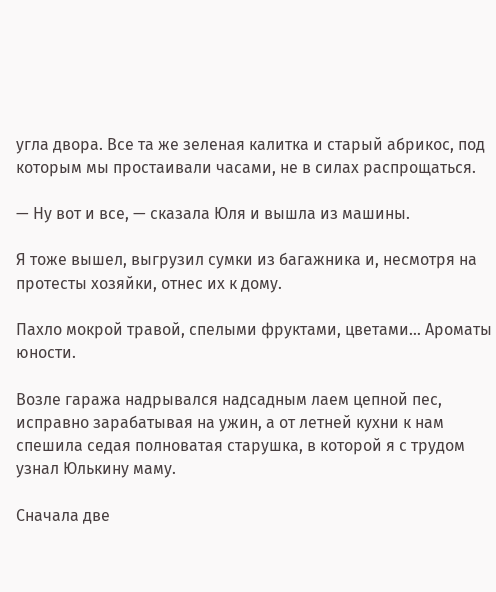угла двора. Все та же зеленая калитка и старый абрикос, под которым мы простаивали часами, не в силах распрощаться.

— Ну вот и все, — сказала Юля и вышла из машины.

Я тоже вышел, выгрузил сумки из багажника и, несмотря на протесты хозяйки, отнес их к дому.

Пахло мокрой травой, спелыми фруктами, цветами… Ароматы юности.

Возле гаража надрывался надсадным лаем цепной пес, исправно зарабатывая на ужин, а от летней кухни к нам спешила седая полноватая старушка, в которой я с трудом узнал Юлькину маму.

Сначала две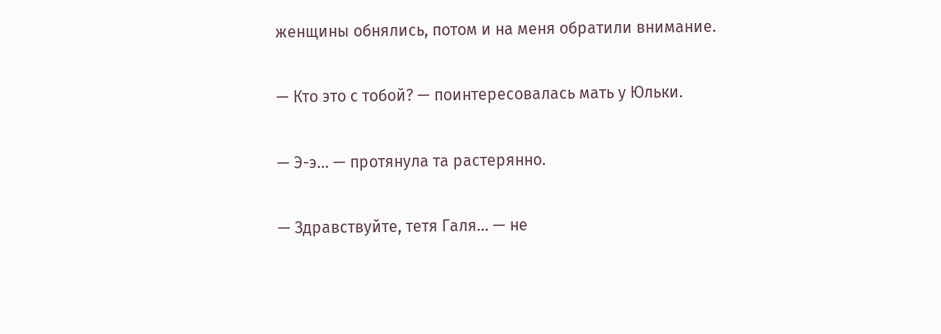женщины обнялись, потом и на меня обратили внимание.

— Кто это с тобой? — поинтересовалась мать у Юльки.

— Э-э… — протянула та растерянно.

— Здравствуйте, тетя Галя… — не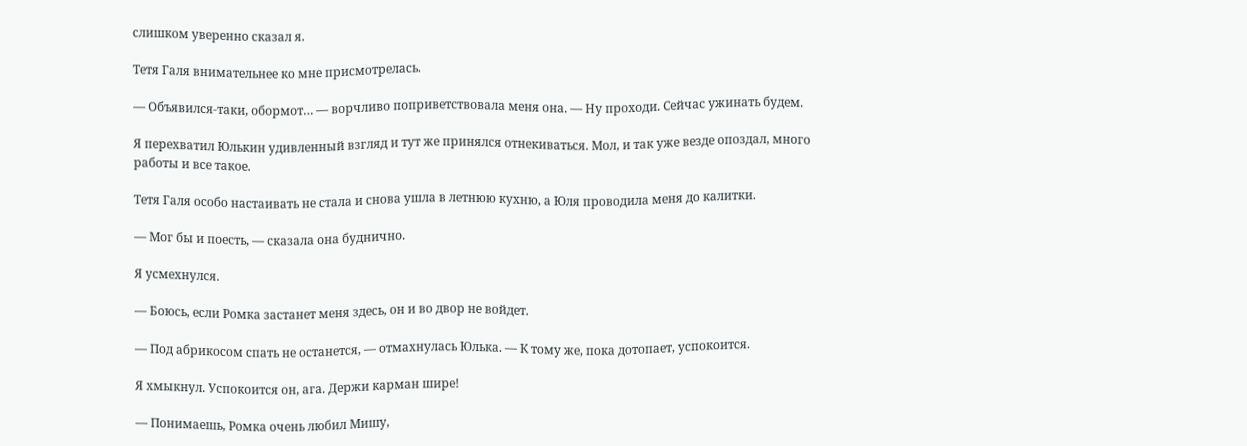слишком уверенно сказал я.

Тетя Галя внимательнее ко мне присмотрелась.

— Объявился-таки, обормот… — ворчливо поприветствовала меня она. — Ну проходи. Сейчас ужинать будем.

Я перехватил Юлькин удивленный взгляд и тут же принялся отнекиваться. Мол, и так уже везде опоздал, много работы и все такое.

Тетя Галя особо настаивать не стала и снова ушла в летнюю кухню, а Юля проводила меня до калитки.

— Мог бы и поесть, — сказала она буднично.

Я усмехнулся.

— Боюсь, если Ромка застанет меня здесь, он и во двор не войдет.

— Под абрикосом спать не останется, — отмахнулась Юлька. — К тому же, пока дотопает, успокоится.

Я хмыкнул. Успокоится он, ага. Держи карман шире!

— Понимаешь, Ромка очень любил Мишу,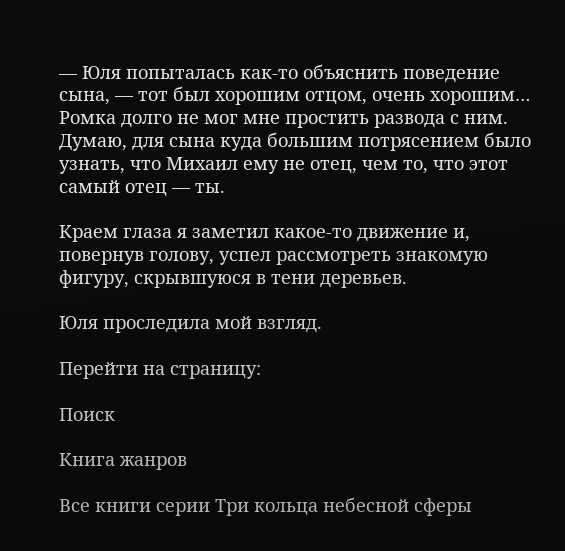— Юля попыталась как-то объяснить поведение сына, — тот был хорошим отцом, очень хорошим… Ромка долго не мог мне простить развода с ним. Думаю, для сына куда большим потрясением было узнать, что Михаил ему не отец, чем то, что этот самый отец — ты.

Краем глаза я заметил какое-то движение и, повернув голову, успел рассмотреть знакомую фигуру, скрывшуюся в тени деревьев.

Юля проследила мой взгляд.

Перейти на страницу:

Поиск

Книга жанров

Все книги серии Три кольца небесной сферы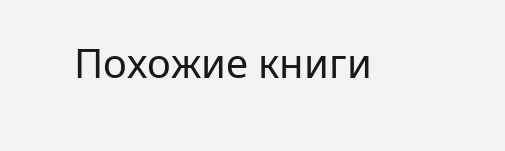Похожие книги